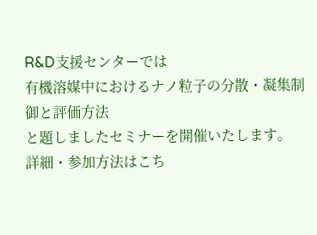R&D支援センターでは
有機溶媒中におけるナノ粒子の分散・凝集制御と評価方法
と題しましたセミナーを開催いたします。
詳細・参加方法はこち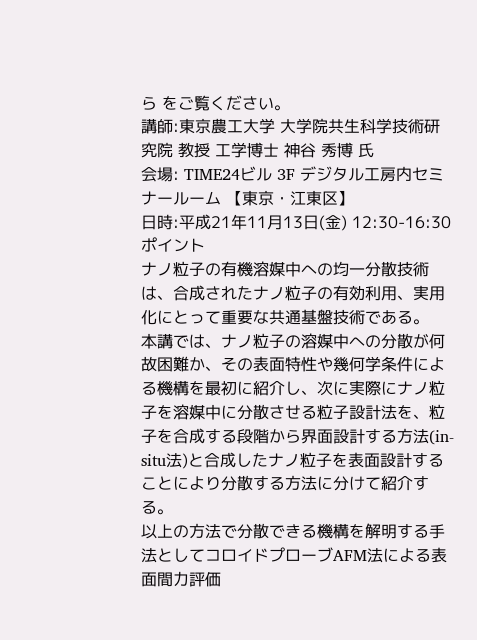ら をご覧ください。
講師:東京農工大学 大学院共生科学技術研究院 教授 工学博士 神谷 秀博 氏
会場: TIME24ビル 3F デジタル工房内セミナールーム 【東京・江東区】
日時:平成21年11月13日(金) 12:30-16:30
ポイント
ナノ粒子の有機溶媒中への均一分散技術は、合成されたナノ粒子の有効利用、実用化にとって重要な共通基盤技術である。
本講では、ナノ粒子の溶媒中への分散が何故困難か、その表面特性や幾何学条件による機構を最初に紹介し、次に実際にナノ粒子を溶媒中に分散させる粒子設計法を、粒子を合成する段階から界面設計する方法(in-situ法)と合成したナノ粒子を表面設計することにより分散する方法に分けて紹介する。
以上の方法で分散できる機構を解明する手法としてコロイドプローブAFM法による表面間力評価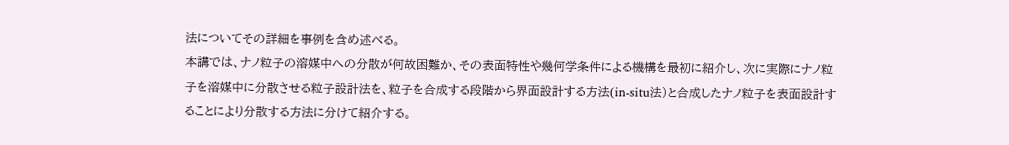法についてその詳細を事例を含め述べる。
本講では、ナノ粒子の溶媒中への分散が何故困難か、その表面特性や幾何学条件による機構を最初に紹介し、次に実際にナノ粒子を溶媒中に分散させる粒子設計法を、粒子を合成する段階から界面設計する方法(in-situ法)と合成したナノ粒子を表面設計することにより分散する方法に分けて紹介する。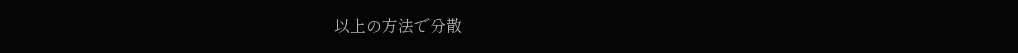以上の方法で分散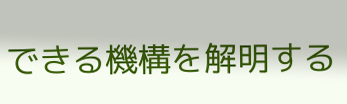できる機構を解明する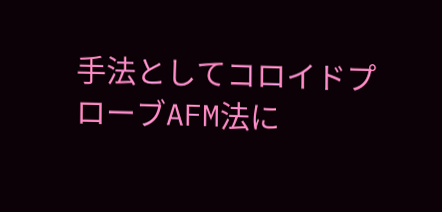手法としてコロイドプローブAFM法に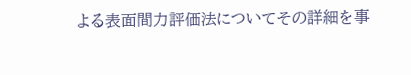よる表面間力評価法についてその詳細を事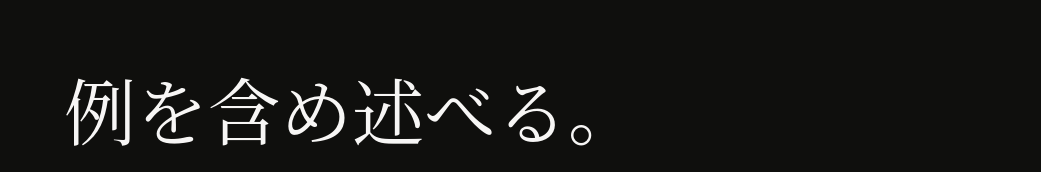例を含め述べる。